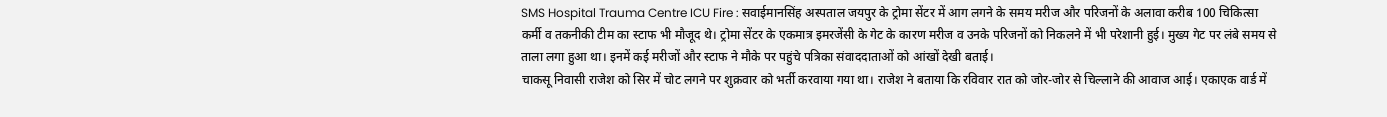SMS Hospital Trauma Centre ICU Fire : सवाईमानसिंह अस्पताल जयपुर के ट्रोमा सेंटर में आग लगने के समय मरीज और परिजनों के अलावा करीब 100 चिकित्सा कर्मी व तकनीकी टीम का स्टाफ भी मौजूद थे। ट्रोमा सेंटर के एकमात्र इमरजेंसी के गेट के कारण मरीज व उनके परिजनों को निकलने में भी परेशानी हुई। मुख्य गेट पर लंबे समय से ताला लगा हुआ था। इनमें कई मरीजों और स्टाफ ने मौके पर पहुंचे पत्रिका संवाददाताओं को आंखों देखी बताई।
चाकसू निवासी राजेश को सिर में चोट लगने पर शुक्रवार को भर्ती करवाया गया था। राजेश ने बताया कि रविवार रात को जोर-जोर से चिल्लाने की आवाज आई। एकाएक वार्ड में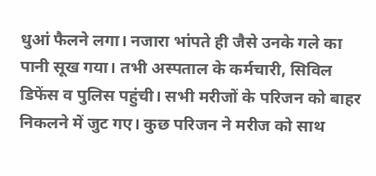धुआं फैलने लगा। नजारा भांपते ही जैसे उनके गले का पानी सूख गया। तभी अस्पताल के कर्मचारी, सिविल डिफेंस व पुलिस पहुंची। सभी मरीजों के परिजन को बाहर निकलने में जुट गए। कुछ परिजन ने मरीज को साथ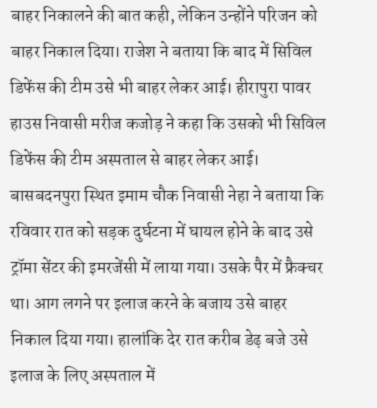बाहर निकालने की बात कही, लेकिन उन्होंने परिजन को बाहर निकाल दिया। राजेश ने बताया कि बाद में सिविल डिफेंस की टीम उसे भी बाहर लेकर आई। हीरापुरा पावर हाउस निवासी मरीज कजोड़ ने कहा कि उसको भी सिविल डिफेंस की टीम अस्पताल से बाहर लेकर आई।
बासबदनपुरा स्थित इमाम चौक निवासी नेहा ने बताया कि रविवार रात को सड़क दुर्घटना में घायल होने के बाद उसे ट्रॉमा सेंटर की इमरजेंसी में लाया गया। उसके पैर में फ्रैक्चर था। आग लगने पर इलाज करने के बजाय उसे बाहर निकाल दिया गया। हालांकि देर रात करीब डेढ़ बजे उसे इलाज के लिए अस्पताल में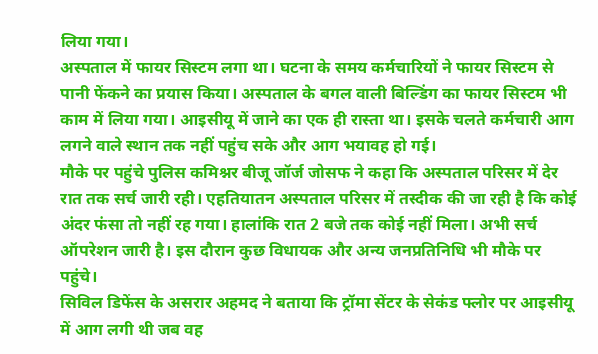लिया गया।
अस्पताल में फायर सिस्टम लगा था। घटना के समय कर्मचारियों ने फायर सिस्टम से पानी फेंकने का प्रयास किया। अस्पताल के बगल वाली बिल्डिंग का फायर सिस्टम भी काम में लिया गया। आइसीयू में जाने का एक ही रास्ता था। इसके चलते कर्मचारी आग लगने वाले स्थान तक नहीं पहुंच सके और आग भयावह हो गई।
मौके पर पहुंचे पुलिस कमिश्नर बीजू जॉर्ज जोसफ ने कहा कि अस्पताल परिसर में देर रात तक सर्च जारी रही। एहतियातन अस्पताल परिसर में तस्दीक की जा रही है कि कोई अंदर फंसा तो नहीं रह गया। हालांकि रात 2 बजे तक कोई नहीं मिला। अभी सर्च ऑपरेशन जारी है। इस दौरान कुछ विधायक और अन्य जनप्रतिनिधि भी मौके पर पहुंचे।
सिविल डिफेंस के असरार अहमद ने बताया कि ट्रॉमा सेंटर के सेकंड फ्लोर पर आइसीयू में आग लगी थी जब वह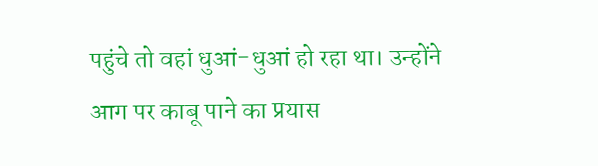पहुंचे तो वहां धुआं-धुआं हो रहा था। उन्होंने आग पर काबू पाने का प्रयास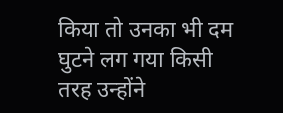किया तो उनका भी दम घुटने लग गया किसी तरह उन्होंने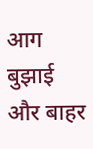आग बुझाई और बाहर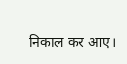निकाल कर आए।